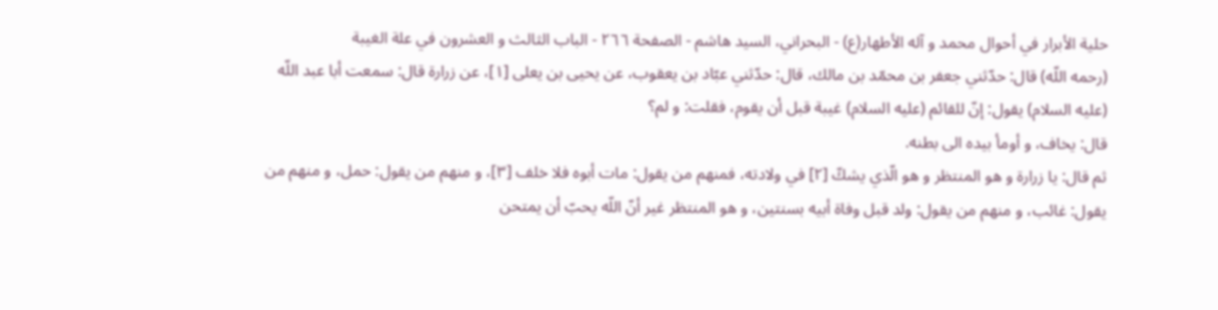حلية الأبرار في أحوال محمد و آله الأطهار(ع) - البحراني، السيد هاشم - الصفحة ٢٦٦ - الباب الثالث و العشرون في علة الغيبة
(رحمه اللّه) قال: حدّثني جعفر بن محمّد بن مالك، قال: حدّثني عبّاد بن يعقوب، عن يحيى بن يعلى [١]، عن زرارة قال: سمعت أبا عبد اللّه (عليه السلام) يقول: إنّ للقائم (عليه السلام) غيبة قبل أن يقوم، فقلت: و لم؟
قال: يخاف، و أومأ بيده الى بطنه.
ثم قال: يا زرارة و هو المنتظر و هو الّذي يشكّ [٢] في ولادته، فمنهم من يقول: مات أبوه فلا خلف [٣]، و منهم من يقول: حمل، و منهم من يقول: غائب، و منهم من يقول: ولد قبل وفاة أبيه بسنتين، و هو المنتظر غير أنّ اللّه يحبّ أن يمتحن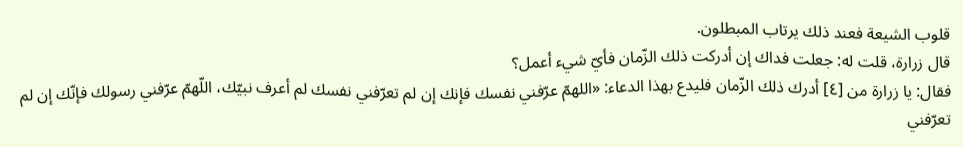قلوب الشيعة فعند ذلك يرتاب المبطلون.
قال زرارة، قلت له: جعلت فداك إن أدركت ذلك الزّمان فأيّ شيء أعمل؟
فقال: يا زرارة من [٤] أدرك ذلك الزّمان فليدع بهذا الدعاء: «اللهمّ عرّفني نفسك فإنك إن لم تعرّفني نفسك لم أعرف نبيّك، اللّهمّ عرّفني رسولك فإنّك إن لم تعرّفني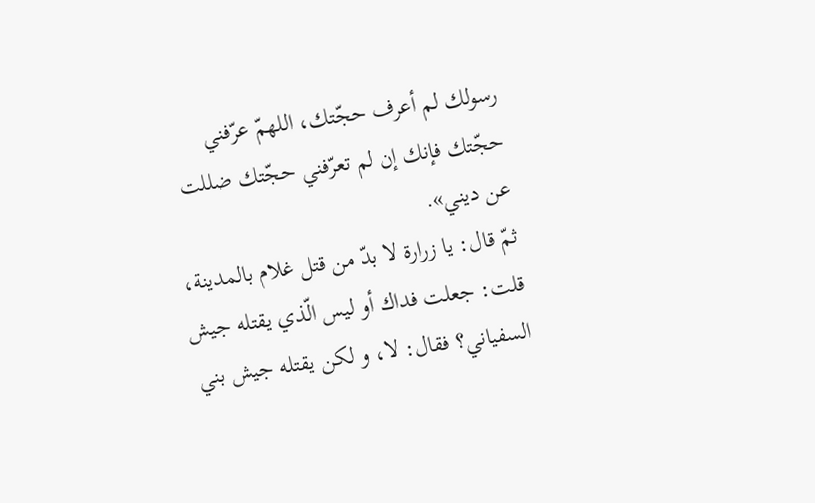رسولك لم أعرف حجّتك، اللهمّ عرّفني حجّتك فإنك إن لم تعرّفني حجّتك ضللت عن ديني».
ثمّ قال: يا زرارة لا بدّ من قتل غلام بالمدينة، قلت: جعلت فداك أو ليس الّذي يقتله جيش السفياني؟ فقال: لا، و لكن يقتله جيش بني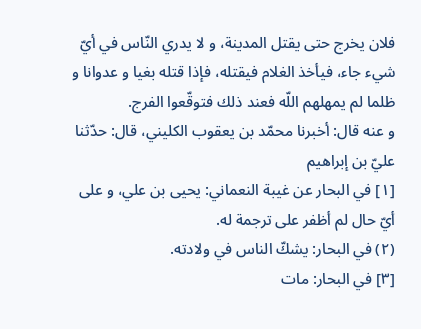فلان يخرج حتى يقتل المدينة، و لا يدري النّاس في أيّ شيء جاء، فيأخذ الغلام فيقتله، فإذا قتله بغيا و عدوانا و ظلما لم يمهلهم اللّه فعند ذلك فتوقّعوا الفرج.
و عنه قال: أخبرنا محمّد بن يعقوب الكليني، قال: حدّثنا عليّ بن إبراهيم
[١] في البحار عن غيبة النعماني: يحيى بن علي، و على أيّ حال لم أظفر على ترجمة له.
(٢) في البحار: يشكّ الناس في ولادته.
[٣] في البحار: مات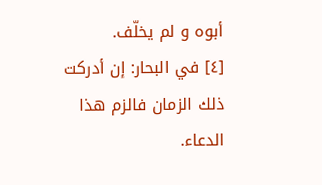أبوه و لم يخلّف.
[٤] في البحار: إن أدركت ذلك الزمان فالزم هذا الدعاء.